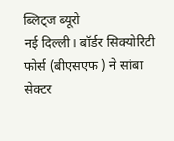ब्लिट्ज ब्यूरो
नई दिल्ली। बॉर्डर सिक्योरिटी फोर्स (बीएसएफ ) ने सांबा सेक्टर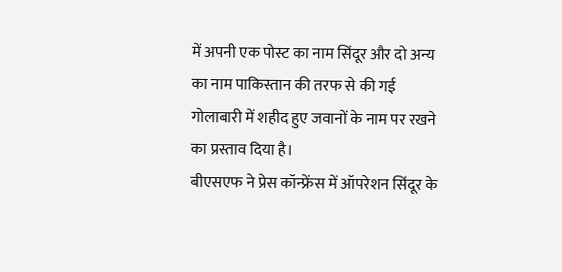में अपनी एक पोस्ट का नाम सिंदूर और दो अन्य का नाम पाकिस्तान की तरफ से की गई गोलाबारी में शहीद हुए जवानों के नाम पर रखने का प्रस्ताव दिया है।
बीएसएफ ने प्रेस कॉन्फ्रेंस में ऑपरेशन सिंदूर के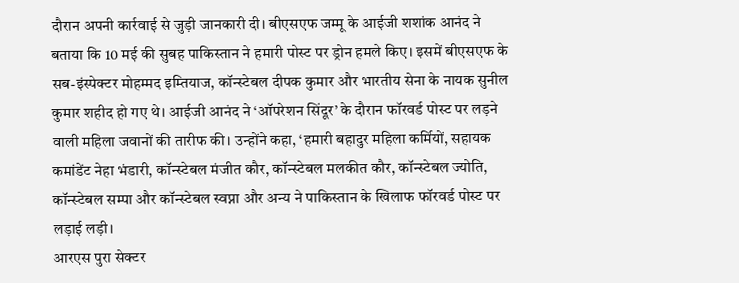दौरान अपनी कार्रवाई से जुड़ी जानकारी दी। बीएसएफ जम्मू के आईजी शशांक आनंद ने बताया कि 10 मई की सुबह पाकिस्तान ने हमारी पोस्ट पर ड्रोन हमले किए। इसमें बीएसएफ के सब-इंस्पेक्टर मोहम्मद इम्तियाज, कॉन्स्टेबल दीपक कुमार और भारतीय सेना के नायक सुनील कुमार शहीद हो गए थे। आईजी आनंद ने ‘ऑपरेशन सिंदूर’ के दौरान फॉरवर्ड पोस्ट पर लड़ने वाली महिला जवानों की तारीफ की। उन्होंने कहा, ‘हमारी बहादुर महिला कर्मियों, सहायक कमांडेंट नेहा भंडारी, कॉन्स्टेबल मंजीत कौर, कॉन्स्टेबल मलकीत कौर, कॉन्स्टेबल ज्योति, कॉन्स्टेबल सम्पा और कॉन्स्टेबल स्वप्ना और अन्य ने पाकिस्तान के खिलाफ फॉरवर्ड पोस्ट पर लड़ाई लड़ी।
आरएस पुरा सेक्टर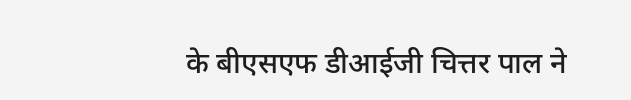के बीएसएफ डीआईजी चित्तर पाल ने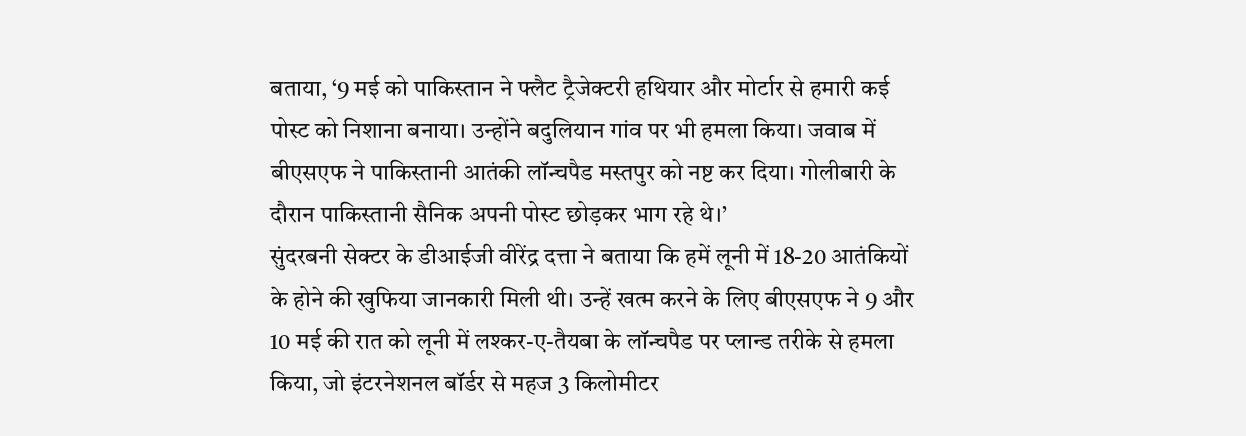बताया, ‘9 मई को पाकिस्तान ने फ्लैट ट्रैजेक्टरी हथियार और मोर्टार से हमारी कई पोस्ट को निशाना बनाया। उन्होंने बदुलियान गांव पर भी हमला किया। जवाब में बीएसएफ ने पाकिस्तानी आतंकी लॉन्चपैड मस्तपुर को नष्ट कर दिया। गोलीबारी के दौरान पाकिस्तानी सैनिक अपनी पोस्ट छोड़कर भाग रहे थे।’
सुंदरबनी सेक्टर के डीआईजी वीरेंद्र दत्ता ने बताया कि हमें लूनी में 18-20 आतंकियों के होने की खुफिया जानकारी मिली थी। उन्हें खत्म करने के लिए बीएसएफ ने 9 और 10 मई की रात को लूनी में लश्कर-ए-तैयबा के लॉन्चपैड पर प्लान्ड तरीके से हमला किया, जो इंटरनेशनल बॉर्डर से महज 3 किलोमीटर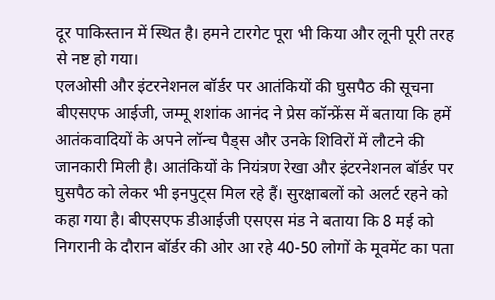दूर पाकिस्तान में स्थित है। हमने टारगेट पूरा भी किया और लूनी पूरी तरह से नष्ट हो गया।
एलओसी और इंटरनेशनल बॉर्डर पर आतंकियों की घुसपैठ की सूचना
बीएसएफ आईजी, जम्मू शशांक आनंद ने प्रेस कॉन्फ्रेंस में बताया कि हमें आतंकवादियों के अपने लॉन्च पैड्स और उनके शिविरों में लौटने की जानकारी मिली है। आतंकियों के नियंत्रण रेखा और इंटरनेशनल बॉर्डर पर घुसपैठ को लेकर भी इनपुट्स मिल रहे हैं। सुरक्षाबलों को अलर्ट रहने को कहा गया है। बीएसएफ डीआईजी एसएस मंड ने बताया कि 8 मई को निगरानी के दौरान बॉर्डर की ओर आ रहे 40-50 लोगों के मूवमेंट का पता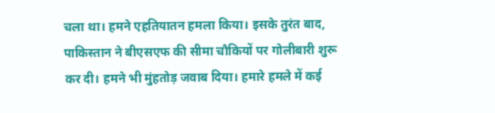चला था। हमने एहतियातन हमला किया। इसके तुरंत बाद, पाकिस्तान ने बीएसएफ की सीमा चौकियों पर गोलीबारी शुरू कर दी। हमने भी मुंहतोड़ जवाब दिया। हमारे हमले में कई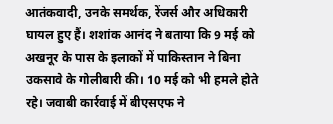आतंकवादी, उनके समर्थक, रेंजर्स और अधिकारी घायल हुए हैं। शशांक आनंद ने बताया कि 9 मई को अखनूर के पास के इलाकों में पाकिस्तान ने बिना उकसावे के गोलीबारी की। 10 मई को भी हमले होते रहे। जवाबी कार्रवाई में बीएसएफ ने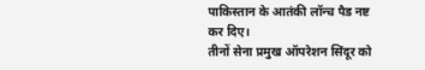पाकिस्तान के आतंकी लॉन्च पैड नष्ट कर दिए।
तीनों सेना प्रमुख ऑपरेशन सिंदूर को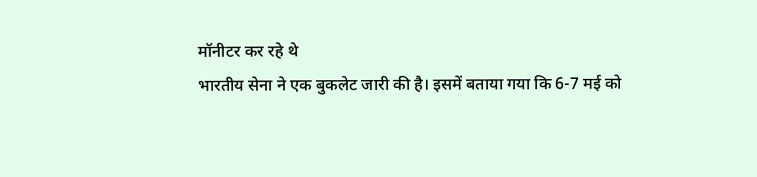मॉनीटर कर रहे थे
भारतीय सेना ने एक बुकलेट जारी की है। इसमें बताया गया कि 6-7 मई को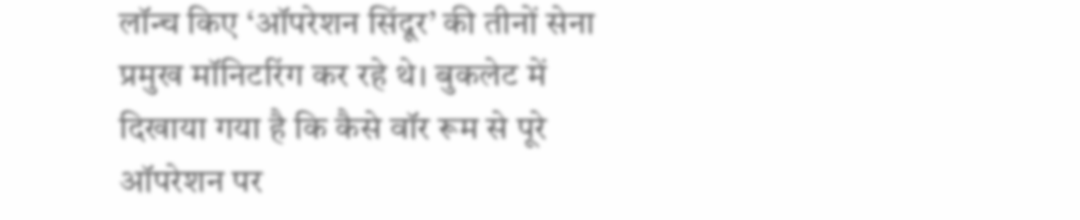लॉन्च किए ‘ऑपरेशन सिंदूर’ की तीनों सेना प्रमुख मॉनिटरिंग कर रहे थे। बुकलेट में दिखाया गया है कि कैसे वॉर रूम से पूरे ऑपरेशन पर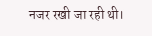नजर रखी जा रही थी।